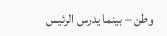وطن – بينما يدرس الرئيس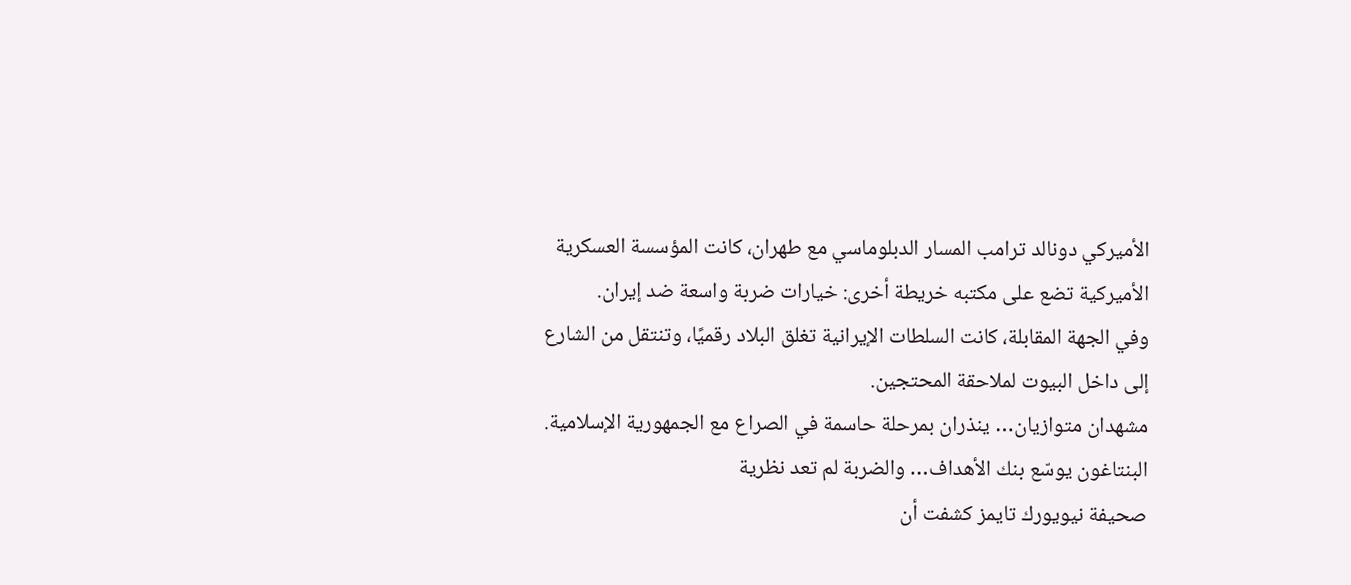الأميركي دونالد ترامب المسار الدبلوماسي مع طهران، كانت المؤسسة العسكرية الأميركية تضع على مكتبه خريطة أخرى: خيارات ضربة واسعة ضد إيران.
وفي الجهة المقابلة، كانت السلطات الإيرانية تغلق البلاد رقميًا، وتنتقل من الشارع إلى داخل البيوت لملاحقة المحتجين.
مشهدان متوازيان… ينذران بمرحلة حاسمة في الصراع مع الجمهورية الإسلامية.
البنتاغون يوسّع بنك الأهداف… والضربة لم تعد نظرية
صحيفة نيويورك تايمز كشفت أن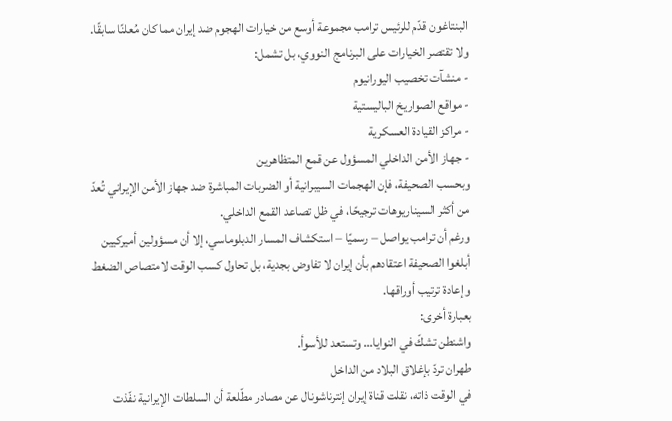البنتاغون قدّم للرئيس ترامب مجموعة أوسع من خيارات الهجوم ضد إيران مما كان مُعلنًا سابقًا.
ولا تقتصر الخيارات على البرنامج النووي، بل تشمل:
- منشآت تخصيب اليورانيوم
- مواقع الصواريخ الباليستية
- مراكز القيادة العسكرية
- جهاز الأمن الداخلي المسؤول عن قمع المتظاهرين
وبحسب الصحيفة، فإن الهجمات السيبرانية أو الضربات المباشرة ضد جهاز الأمن الإيراني تُعدّ من أكثر السيناريوهات ترجيحًا، في ظل تصاعد القمع الداخلي.
ورغم أن ترامب يواصل – رسميًا – استكشاف المسار الدبلوماسي، إلا أن مسؤولين أميركيين أبلغوا الصحيفة اعتقادهم بأن إيران لا تفاوض بجدية، بل تحاول كسب الوقت لامتصاص الضغط وإعادة ترتيب أوراقها.
بعبارة أخرى:
واشنطن تشكّ في النوايا… وتستعد للأسوأ.
طهران تردّ بإغلاق البلاد من الداخل
في الوقت ذاته، نقلت قناة إيران إنترناشونال عن مصادر مطّلعة أن السلطات الإيرانية نفّذت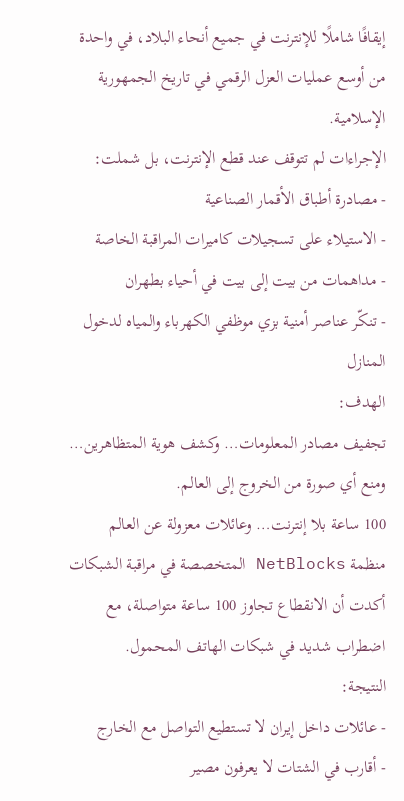إيقافًا شاملًا للإنترنت في جميع أنحاء البلاد، في واحدة من أوسع عمليات العزل الرقمي في تاريخ الجمهورية الإسلامية.
الإجراءات لم تتوقف عند قطع الإنترنت، بل شملت:
- مصادرة أطباق الأقمار الصناعية
- الاستيلاء على تسجيلات كاميرات المراقبة الخاصة
- مداهمات من بيت إلى بيت في أحياء بطهران
- تنكّر عناصر أمنية بزي موظفي الكهرباء والمياه لدخول المنازل
الهدف:
تجفيف مصادر المعلومات… وكشف هوية المتظاهرين… ومنع أي صورة من الخروج إلى العالم.
100 ساعة بلا إنترنت… وعائلات معزولة عن العالم
منظمة NetBlocks المتخصصة في مراقبة الشبكات أكدت أن الانقطاع تجاوز 100 ساعة متواصلة، مع اضطراب شديد في شبكات الهاتف المحمول.
النتيجة:
- عائلات داخل إيران لا تستطيع التواصل مع الخارج
- أقارب في الشتات لا يعرفون مصير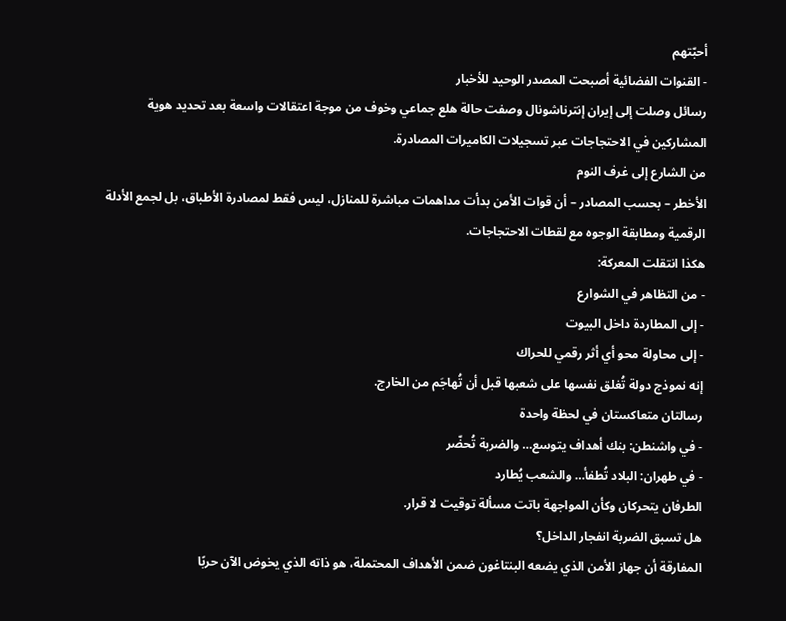أحبّتهم
- القنوات الفضائية أصبحت المصدر الوحيد للأخبار
رسائل وصلت إلى إيران إنترناشونال وصفت حالة هلع جماعي وخوف من موجة اعتقالات واسعة بعد تحديد هوية المشاركين في الاحتجاجات عبر تسجيلات الكاميرات المصادرة.
من الشارع إلى غرف النوم
الأخطر – بحسب المصادر – أن قوات الأمن بدأت مداهمات مباشرة للمنازل، ليس فقط لمصادرة الأطباق، بل لجمع الأدلة الرقمية ومطابقة الوجوه مع لقطات الاحتجاجات.
هكذا انتقلت المعركة:
- من التظاهر في الشوارع
- إلى المطاردة داخل البيوت
- إلى محاولة محو أي أثر رقمي للحراك
إنه نموذج دولة تُغلق نفسها على شعبها قبل أن تُهاجَم من الخارج.
رسالتان متعاكستان في لحظة واحدة
- في واشنطن: بنك أهداف يتوسع… والضربة تُحضّر
- في طهران: البلاد تُطفأ… والشعب يُطارد
الطرفان يتحركان وكأن المواجهة باتت مسألة توقيت لا قرار.
هل تسبق الضربة انفجار الداخل؟
المفارقة أن جهاز الأمن الذي يضعه البنتاغون ضمن الأهداف المحتملة، هو ذاته الذي يخوض الآن حربًا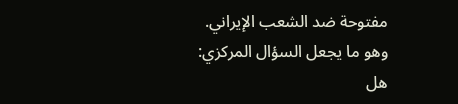مفتوحة ضد الشعب الإيراني.
وهو ما يجعل السؤال المركزي:
هل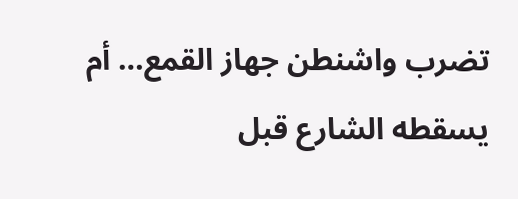تضرب واشنطن جهاز القمع… أم يسقطه الشارع قبل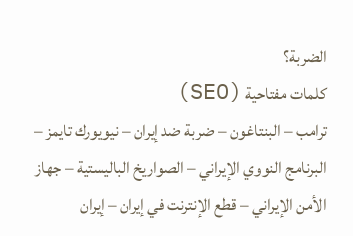الضربة؟
كلمات مفتاحية (SEO)
ترامب – البنتاغون – ضربة ضد إيران – نيويورك تايمز – البرنامج النووي الإيراني – الصواريخ الباليستية – جهاز الأمن الإيراني – قطع الإنترنت في إيران – إيران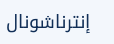إنترناشونال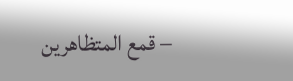– قمع المتظاهرين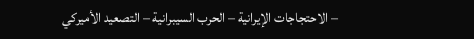– الاحتجاجات الإيرانية – الحرب السيبرانية – التصعيد الأميركي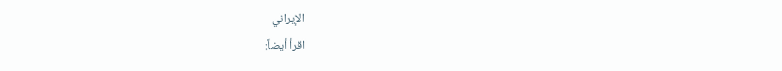الإيراني
اقرأ أيضاً: